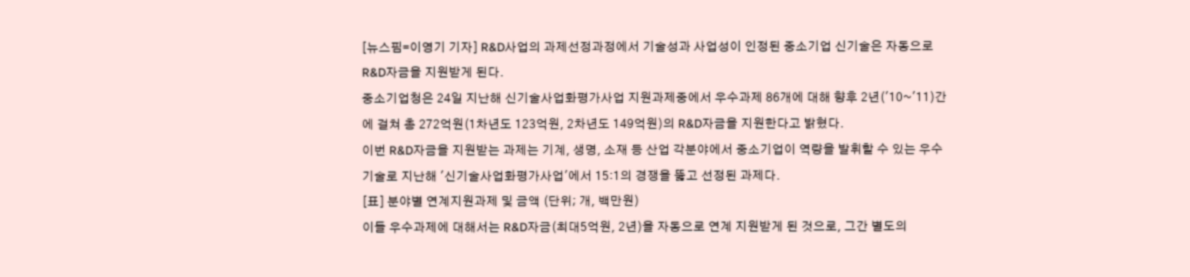[뉴스핌=이영기 기자] R&D사업의 과제선정과정에서 기술성과 사업성이 인정된 중소기업 신기술은 자동으로 R&D자금을 지원받게 된다.
중소기업청은 24일 지난해 신기술사업화평가사업 지원과제중에서 우수과제 86개에 대해 향후 2년('10~'11)간에 걸쳐 총 272억원(1차년도 123억원, 2차년도 149억원)의 R&D자금을 지원한다고 밝혔다.
이번 R&D자금을 지원받는 과제는 기계, 생명, 소재 등 산업 각분야에서 중소기업이 역량을 발휘할 수 있는 우수기술로 지난해 '신기술사업화평가사업'에서 15:1의 경쟁을 뚫고 선정된 과제다.
[표] 분야별 연계지원과제 및 금액 (단위; 개, 백만원)
이들 우수과제에 대해서는 R&D자금(최대5억원, 2년)을 자동으로 연계 지원받게 된 것으로, 그간 별도의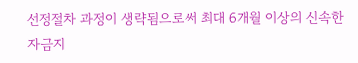선정절차 과정이 생략됨으로써 최대 6개월 이상의 신속한 자금지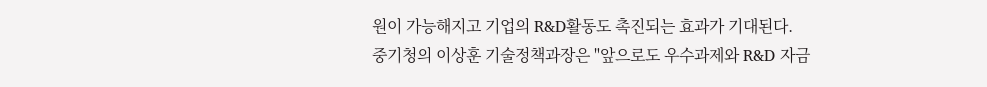원이 가능해지고 기업의 R&D활동도 촉진되는 효과가 기대된다.
중기청의 이상훈 기술정책과장은 "앞으로도 우수과제와 R&D 자금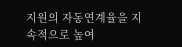지원의 자동연계율을 지속적으로 높여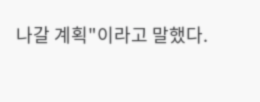나갈 계획"이라고 말했다.